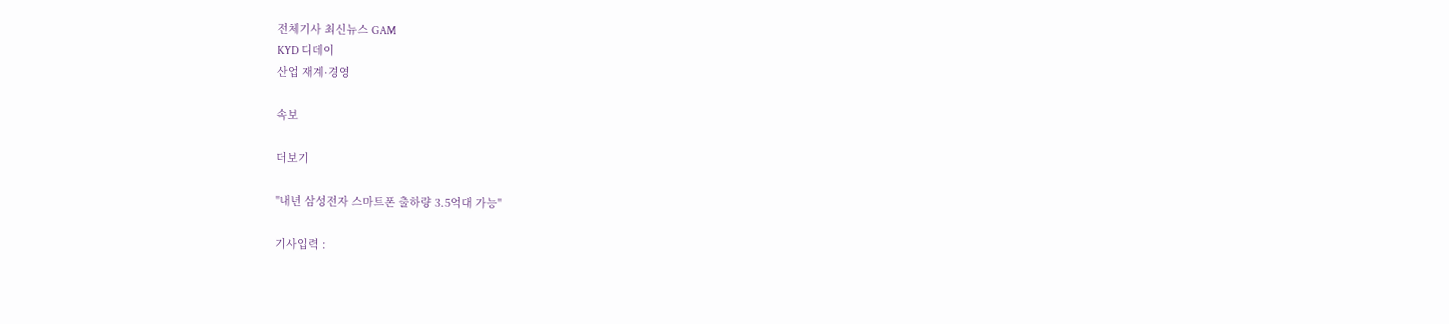전체기사 최신뉴스 GAM
KYD 디데이
산업 재계·경영

속보

더보기

"내년 삼성전자 스마트폰 출하량 3.5억대 가능"

기사입력 :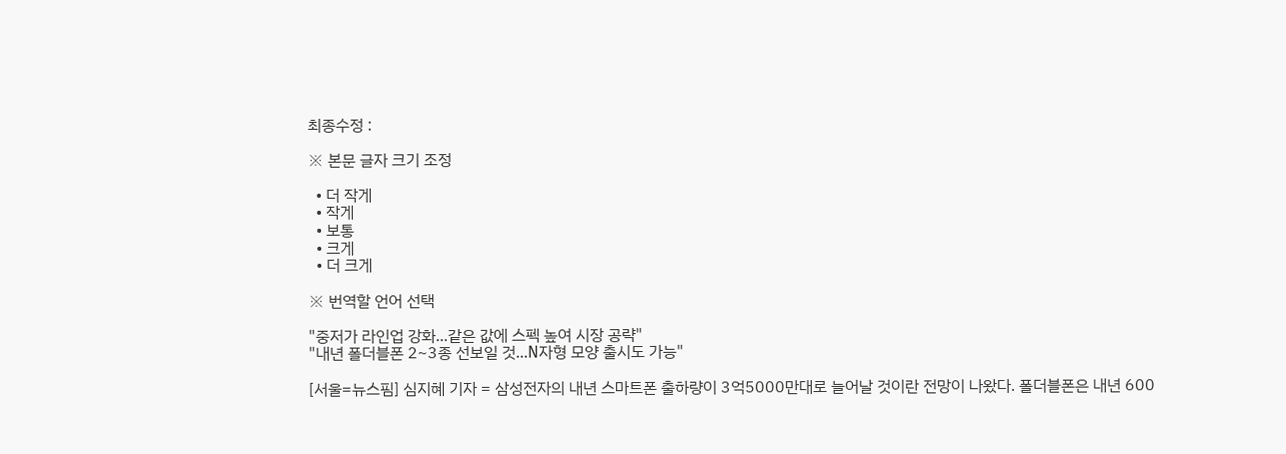최종수정 :

※ 본문 글자 크기 조정

  • 더 작게
  • 작게
  • 보통
  • 크게
  • 더 크게

※ 번역할 언어 선택

"중저가 라인업 강화...같은 값에 스펙 높여 시장 공략"
"내년 폴더블폰 2~3종 선보일 것...N자형 모양 출시도 가능"

[서울=뉴스핌] 심지혜 기자 = 삼성전자의 내년 스마트폰 출하량이 3억5000만대로 늘어날 것이란 전망이 나왔다. 폴더블폰은 내년 600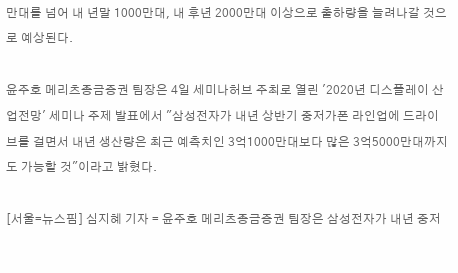만대를 넘어 내 년말 1000만대, 내 후년 2000만대 이상으로 출하량을 늘려나갈 것으로 예상된다.

윤주호 메리츠종금증권 팀장은 4일 세미나허브 주최로 열린 '2020년 디스플레이 산업전망' 세미나 주제 발표에서 "삼성전자가 내년 상반기 중저가폰 라인업에 드라이브를 걸면서 내년 생산량은 최근 예측치인 3억1000만대보다 많은 3억5000만대까지도 가능할 것"이라고 밝혔다.

[서울=뉴스핌] 심지혜 기자 = 윤주호 메리츠종금증권 팀장은 삼성전자가 내년 중저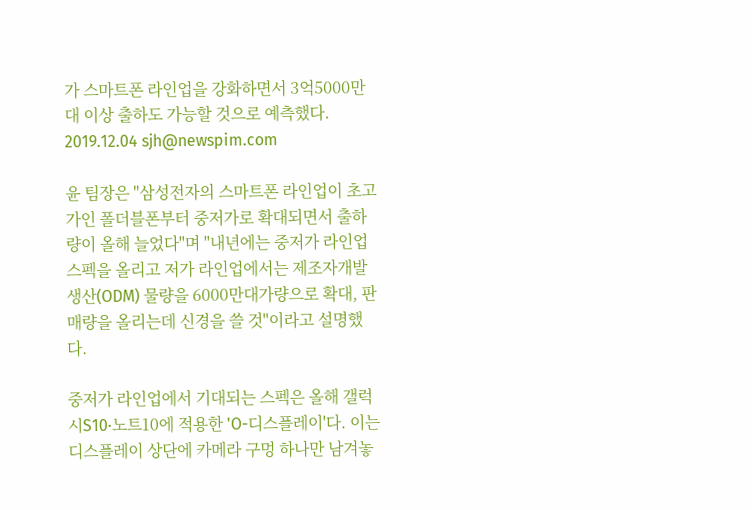가 스마트폰 라인업을 강화하면서 3억5000만대 이상 출하도 가능할 것으로 예측했다. 2019.12.04 sjh@newspim.com

윤 팀장은 "삼성전자의 스마트폰 라인업이 초고가인 폴더블폰부터 중저가로 확대되면서 출하량이 올해 늘었다"며 "내년에는 중저가 라인업 스펙을 올리고 저가 라인업에서는 제조자개발생산(ODM) 물량을 6000만대가량으로 확대, 판매량을 올리는데 신경을 쓸 것"이라고 설명했다.

중저가 라인업에서 기대되는 스펙은 올해 갤럭시S10·노트10에 적용한 'O-디스플레이'다. 이는 디스플레이 상단에 카메라 구멍 하나만 남겨놓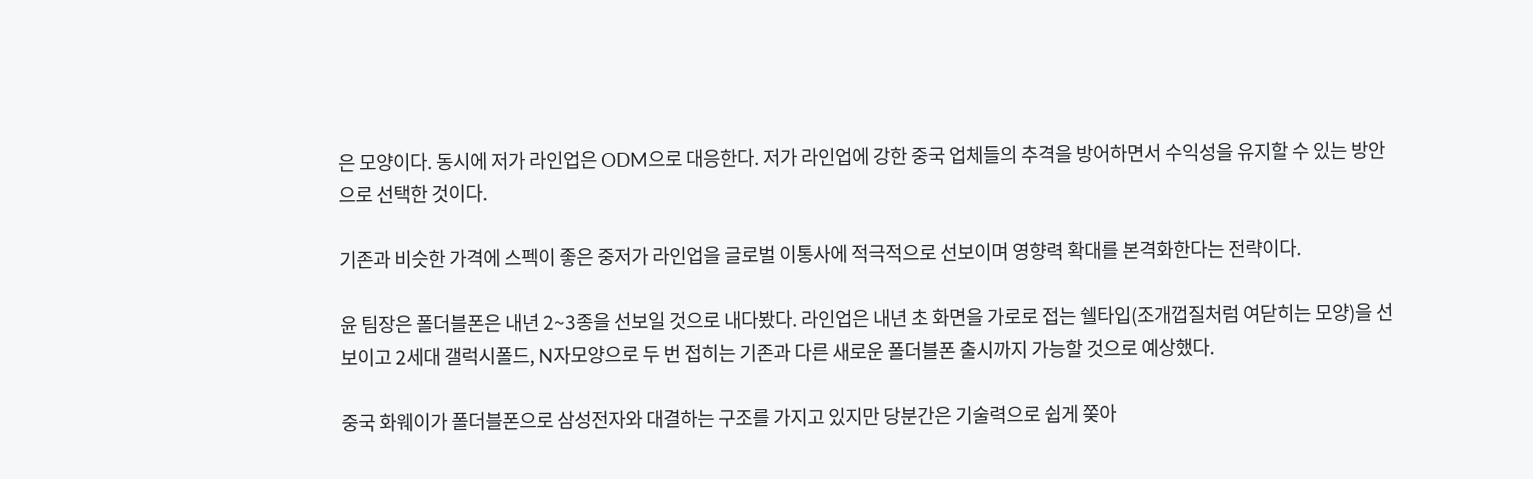은 모양이다. 동시에 저가 라인업은 ODM으로 대응한다. 저가 라인업에 강한 중국 업체들의 추격을 방어하면서 수익성을 유지할 수 있는 방안으로 선택한 것이다.

기존과 비슷한 가격에 스펙이 좋은 중저가 라인업을 글로벌 이통사에 적극적으로 선보이며 영향력 확대를 본격화한다는 전략이다.

윤 팀장은 폴더블폰은 내년 2~3종을 선보일 것으로 내다봤다. 라인업은 내년 초 화면을 가로로 접는 쉘타입(조개껍질처럼 여닫히는 모양)을 선보이고 2세대 갤럭시폴드, N자모양으로 두 번 접히는 기존과 다른 새로운 폴더블폰 출시까지 가능할 것으로 예상했다.

중국 화웨이가 폴더블폰으로 삼성전자와 대결하는 구조를 가지고 있지만 당분간은 기술력으로 쉽게 쫒아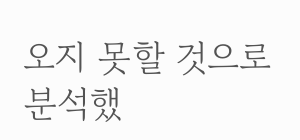오지 못할 것으로 분석했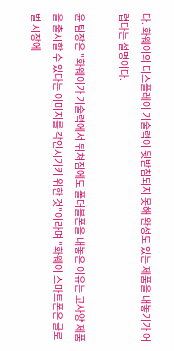다. 화웨이의 디스플레이 기술력이 뒷받침되지 못해 완성도 있는 제품을 내놓기가 어렵다는 설명이다.

윤 팀장은 "화웨이가 기술력에서 뒤쳐짐에도 폴더블폰을 내놓은 이유는 고사양 제품을 출시할 수 있다는 이미지를 각인시기키 위한 것"이라며 "화웨이 스마트폰은 글로벌 시장에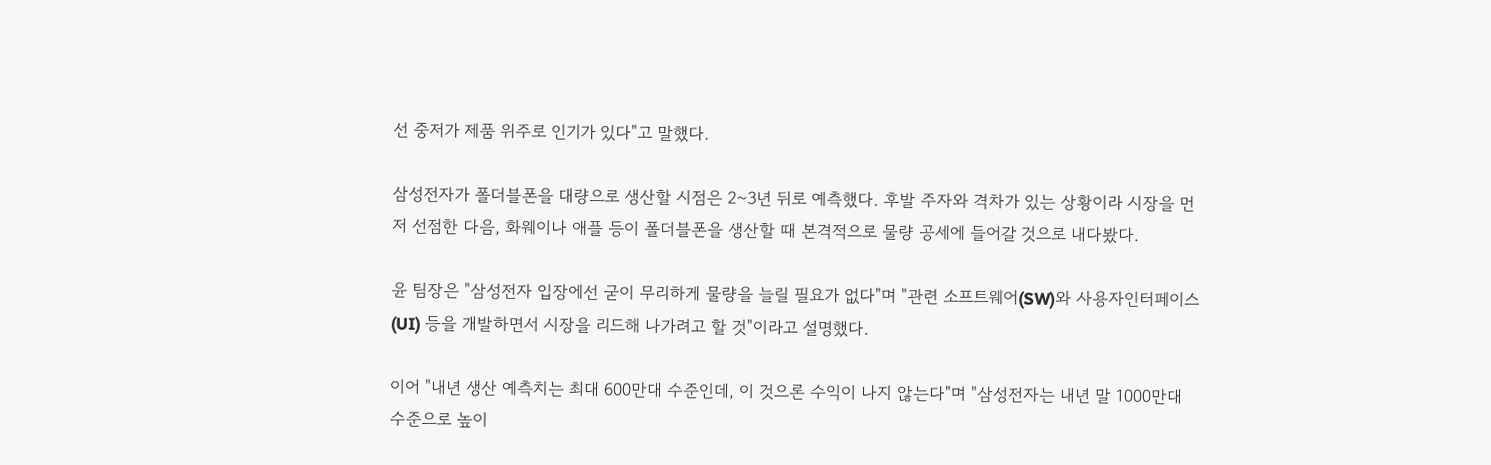선 중저가 제품 위주로 인기가 있다"고 말했다.

삼성전자가 폴더블폰을 대량으로 생산할 시점은 2~3년 뒤로 예측했다. 후발 주자와 격차가 있는 상황이라 시장을 먼저 선점한 다음, 화웨이나 애플 등이 폴더블폰을 생산할 때 본격적으로 물량 공세에 들어갈 것으로 내다봤다.

윤 팀장은 "삼성전자 입장에선 굳이 무리하게 물량을 늘릴 필요가 없다"며 "관련 소프트웨어(SW)와 사용자인터페이스(UI) 등을 개발하면서 시장을 리드해 나가려고 할 것"이라고 설명했다.

이어 "내년 생산 예측치는 최대 600만대 수준인데, 이 것으론 수익이 나지 않는다"며 "삼성전자는 내년 말 1000만대 수준으로 높이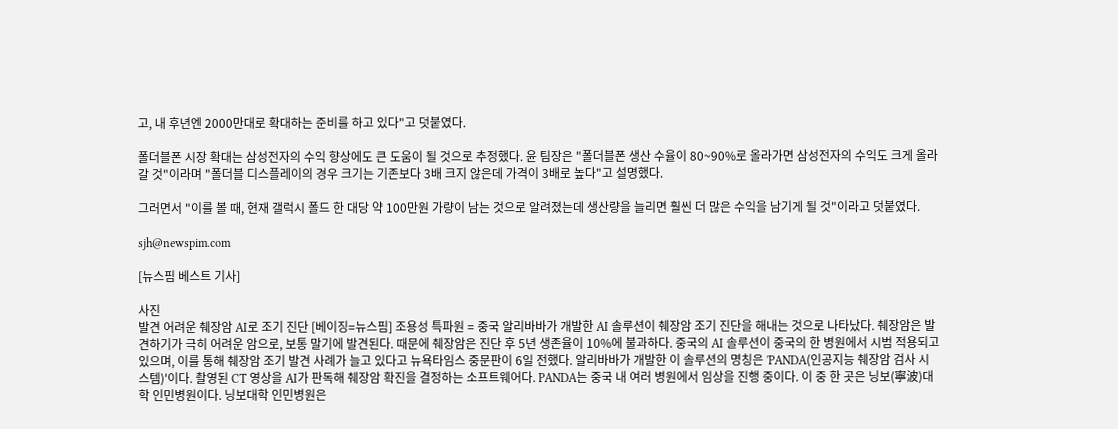고, 내 후년엔 2000만대로 확대하는 준비를 하고 있다"고 덧붙였다.

폴더블폰 시장 확대는 삼성전자의 수익 향상에도 큰 도움이 될 것으로 추정했다. 윤 팀장은 "폴더블폰 생산 수율이 80~90%로 올라가면 삼성전자의 수익도 크게 올라갈 것"이라며 "폴더블 디스플레이의 경우 크기는 기존보다 3배 크지 않은데 가격이 3배로 높다"고 설명했다.

그러면서 "이를 볼 때, 현재 갤럭시 폴드 한 대당 약 100만원 가량이 남는 것으로 알려졌는데 생산량을 늘리면 훨씬 더 많은 수익을 남기게 될 것"이라고 덧붙였다.

sjh@newspim.com

[뉴스핌 베스트 기사]

사진
발견 어려운 췌장암 AI로 조기 진단 [베이징=뉴스핌] 조용성 특파원 = 중국 알리바바가 개발한 AI 솔루션이 췌장암 조기 진단을 해내는 것으로 나타났다. 췌장암은 발견하기가 극히 어려운 암으로, 보통 말기에 발견된다. 때문에 췌장암은 진단 후 5년 생존율이 10%에 불과하다. 중국의 AI 솔루션이 중국의 한 병원에서 시범 적용되고 있으며, 이를 통해 췌장암 조기 발견 사례가 늘고 있다고 뉴욕타임스 중문판이 6일 전했다. 알리바바가 개발한 이 솔루션의 명칭은 'PANDA(인공지능 췌장암 검사 시스템)'이다. 촬영된 CT 영상을 AI가 판독해 췌장암 확진을 결정하는 소프트웨어다. PANDA는 중국 내 여러 병원에서 임상을 진행 중이다. 이 중 한 곳은 닝보(寧波)대학 인민병원이다. 닝보대학 인민병원은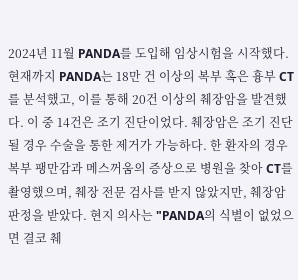2024년 11월 PANDA를 도입해 임상시험을 시작했다. 현재까지 PANDA는 18만 건 이상의 복부 혹은 흉부 CT를 분석했고, 이를 통해 20건 이상의 췌장암을 발견했다. 이 중 14건은 조기 진단이었다. 췌장암은 조기 진단될 경우 수술을 통한 제거가 가능하다. 한 환자의 경우 복부 팽만감과 메스꺼움의 증상으로 병원을 찾아 CT를 촬영했으며, 췌장 전문 검사를 받지 않았지만, 췌장암 판정을 받았다. 현지 의사는 "PANDA의 식별이 없었으면 결코 췌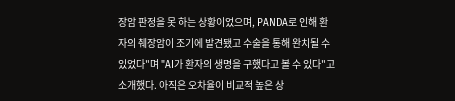장암 판정을 못 하는 상황이었으며, PANDA로 인해 환자의 췌장암이 조기에 발견됐고 수술을 통해 완치될 수 있었다"며 "AI가 환자의 생명을 구했다고 볼 수 있다"고 소개했다. 아직은 오차율이 비교적 높은 상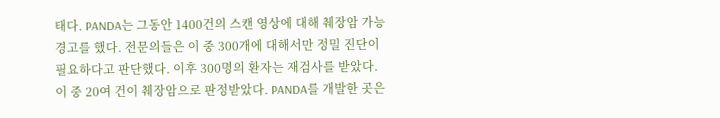태다. PANDA는 그동안 1400건의 스캔 영상에 대해 췌장암 가능 경고를 했다. 전문의들은 이 중 300개에 대해서만 정밀 진단이 필요하다고 판단했다. 이후 300명의 환자는 재검사를 받았다. 이 중 20여 건이 췌장암으로 판정받았다. PANDA를 개발한 곳은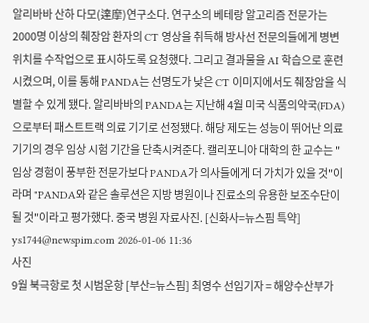알리바바 산하 다모(達摩)연구소다. 연구소의 베테랑 알고리즘 전문가는 2000명 이상의 췌장암 환자의 CT 영상을 취득해 방사선 전문의들에게 병변 위치를 수작업으로 표시하도록 요청했다. 그리고 결과물을 AI 학습으로 훈련시켰으며, 이를 통해 PANDA는 선명도가 낮은 CT 이미지에서도 췌장암을 식별할 수 있게 됐다. 알리바바의 PANDA는 지난해 4월 미국 식품의약국(FDA)으로부터 패스트트랙 의료 기기로 선정됐다. 해당 제도는 성능이 뛰어난 의료 기기의 경우 임상 시험 기간을 단축시켜준다. 캘리포니아 대학의 한 교수는 "임상 경험이 풍부한 전문가보다 PANDA가 의사들에게 더 가치가 있을 것"이라며 "PANDA와 같은 솔루션은 지방 병원이나 진료소의 유용한 보조수단이 될 것"이라고 평가했다. 중국 병원 자료사진. [신화사=뉴스핌 특약] ys1744@newspim.com 2026-01-06 11:36
사진
9월 북극항로 첫 시범운항 [부산=뉴스핌] 최영수 선임기자 = 해양수산부가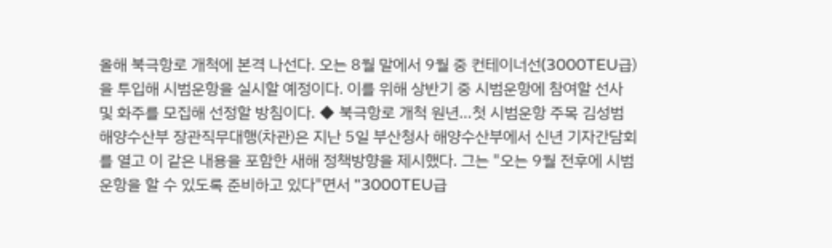올해 북극항로 개척에 본격 나선다. 오는 8월 말에서 9월 중 컨테이너선(3000TEU급)을 투입해 시범운항을 실시할 예정이다. 이를 위해 상반기 중 시범운항에 참여할 선사 및 화주를 모집해 선정할 방침이다. ◆ 북극항로 개척 원년…첫 시범운항 주목 김성범 해양수산부 장관직무대행(차관)은 지난 5일 부산청사 해양수산부에서 신년 기자간담회를 열고 이 같은 내용을 포함한 새해 정책방향을 제시했다. 그는 "오는 9월 전후에 시범운항을 할 수 있도록 준비하고 있다"면서 "3000TEU급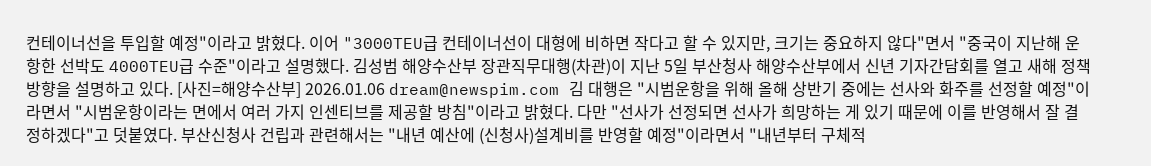컨테이너선을 투입할 예정"이라고 밝혔다. 이어 "3000TEU급 컨테이너선이 대형에 비하면 작다고 할 수 있지만, 크기는 중요하지 않다"면서 "중국이 지난해 운항한 선박도 4000TEU급 수준"이라고 설명했다. 김성범 해양수산부 장관직무대행(차관)이 지난 5일 부산청사 해양수산부에서 신년 기자간담회를 열고 새해 정책방향을 설명하고 있다. [사진=해양수산부] 2026.01.06 dream@newspim.com 김 대행은 "시범운항을 위해 올해 상반기 중에는 선사와 화주를 선정할 예정"이라면서 "시범운항이라는 면에서 여러 가지 인센티브를 제공할 방침"이라고 밝혔다. 다만 "선사가 선정되면 선사가 희망하는 게 있기 때문에 이를 반영해서 잘 결정하겠다"고 덧붙였다. 부산신청사 건립과 관련해서는 "내년 예산에 (신청사)설계비를 반영할 예정"이라면서 "내년부터 구체적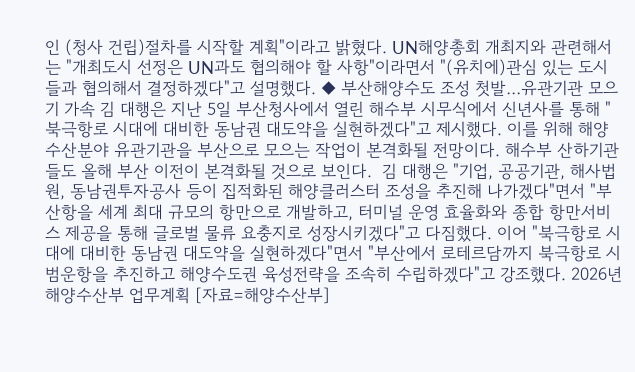인 (청사 건립)절차를 시작할 계획"이라고 밝혔다. UN해양총회 개최지와 관련해서는 "개최도시 선정은 UN과도 협의해야 할 사항"이라면서 "(유치에)관심 있는 도시들과 협의해서 결정하겠다"고 설명했다. ◆ 부산해양수도 조성 첫발…유관기관 모으기 가속 김 대행은 지난 5일 부산청사에서 열린 해수부 시무식에서 신년사를 통해 "북극항로 시대에 대비한 동남권 대도약을 실현하겠다"고 제시했다. 이를 위해 해양수산분야 유관기관을 부산으로 모으는 작업이 본격화될 전망이다. 해수부 산하기관들도 올해 부산 이전이 본격화될 것으로 보인다.  김 대행은 "기업, 공공기관, 해사법원, 동남권투자공사 등이 집적화된 해양클러스터 조성을 추진해 나가겠다"면서 "부산항을 세계 최대 규모의 항만으로 개발하고, 터미널 운영 효율화와 종합 항만서비스 제공을 통해 글로벌 물류 요충지로 성장시키겠다"고 다짐했다. 이어 "북극항로 시대에 대비한 동남권 대도약을 실현하겠다"면서 "부산에서 로테르담까지 북극항로 시범운항을 추진하고 해양수도권 육성전략을 조속히 수립하겠다"고 강조했다. 2026년 해양수산부 업무계획 [자료=해양수산부]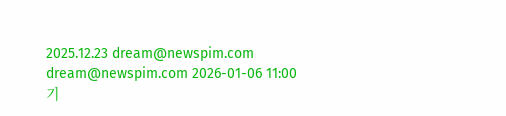2025.12.23 dream@newspim.com dream@newspim.com 2026-01-06 11:00
기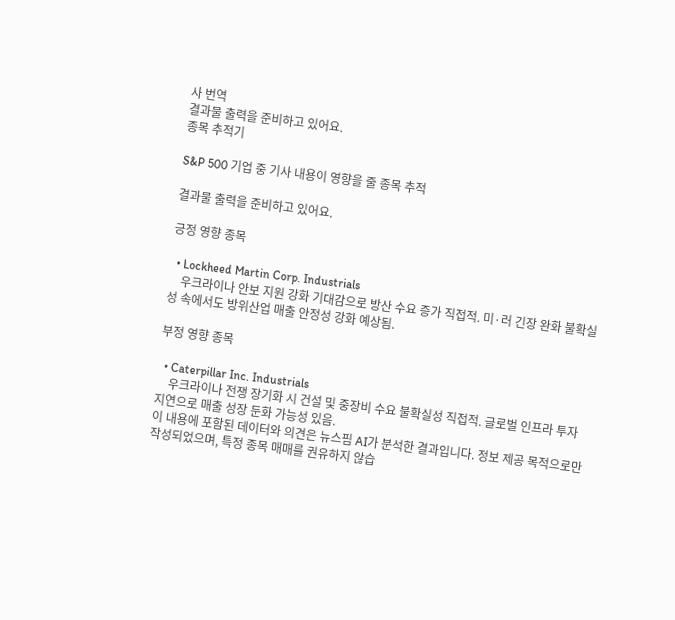사 번역
결과물 출력을 준비하고 있어요.
종목 추적기

S&P 500 기업 중 기사 내용이 영향을 줄 종목 추적

결과물 출력을 준비하고 있어요.

긍정 영향 종목

  • Lockheed Martin Corp. Industrials
    우크라이나 안보 지원 강화 기대감으로 방산 수요 증가 직접적. 미·러 긴장 완화 불확실성 속에서도 방위산업 매출 안정성 강화 예상됨.

부정 영향 종목

  • Caterpillar Inc. Industrials
    우크라이나 전쟁 장기화 시 건설 및 중장비 수요 불확실성 직접적. 글로벌 인프라 투자 지연으로 매출 성장 둔화 가능성 있음.
이 내용에 포함된 데이터와 의견은 뉴스핌 AI가 분석한 결과입니다. 정보 제공 목적으로만 작성되었으며, 특정 종목 매매를 권유하지 않습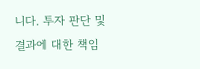니다. 투자 판단 및 결과에 대한 책임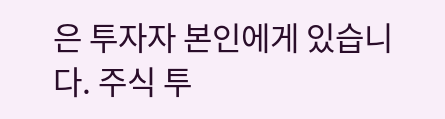은 투자자 본인에게 있습니다. 주식 투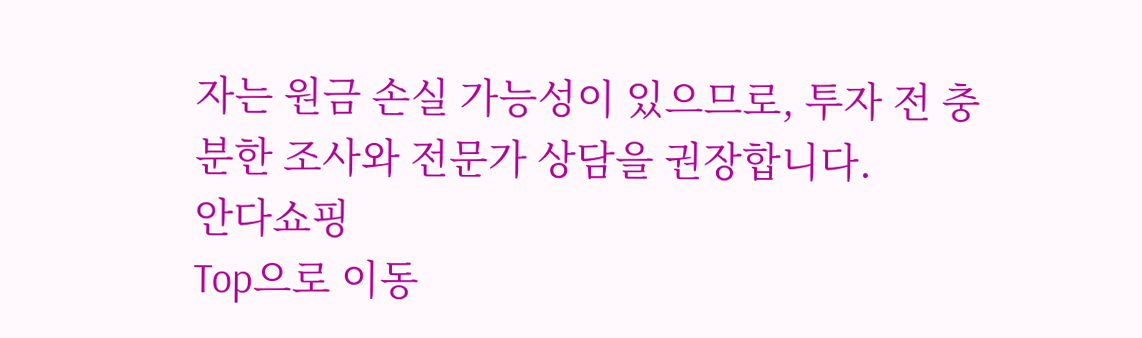자는 원금 손실 가능성이 있으므로, 투자 전 충분한 조사와 전문가 상담을 권장합니다.
안다쇼핑
Top으로 이동